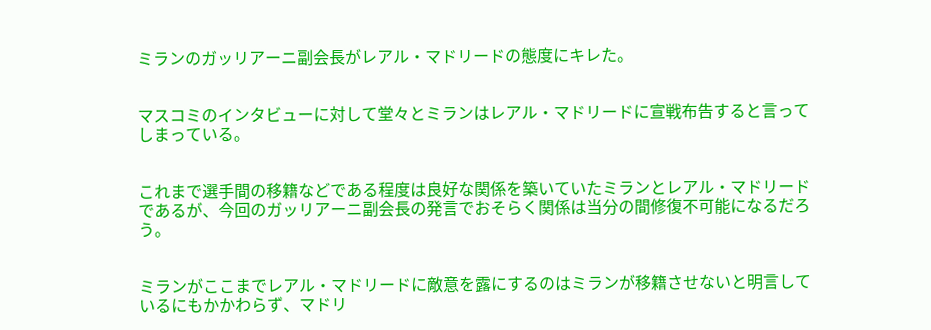ミランのガッリアーニ副会長がレアル・マドリードの態度にキレた。


マスコミのインタビューに対して堂々とミランはレアル・マドリードに宣戦布告すると言ってしまっている。


これまで選手間の移籍などである程度は良好な関係を築いていたミランとレアル・マドリードであるが、今回のガッリアーニ副会長の発言でおそらく関係は当分の間修復不可能になるだろう。


ミランがここまでレアル・マドリードに敵意を露にするのはミランが移籍させないと明言しているにもかかわらず、マドリ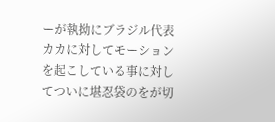ーが執拗にブラジル代表カカに対してモーションを起こしている事に対してついに堪忍袋のをが切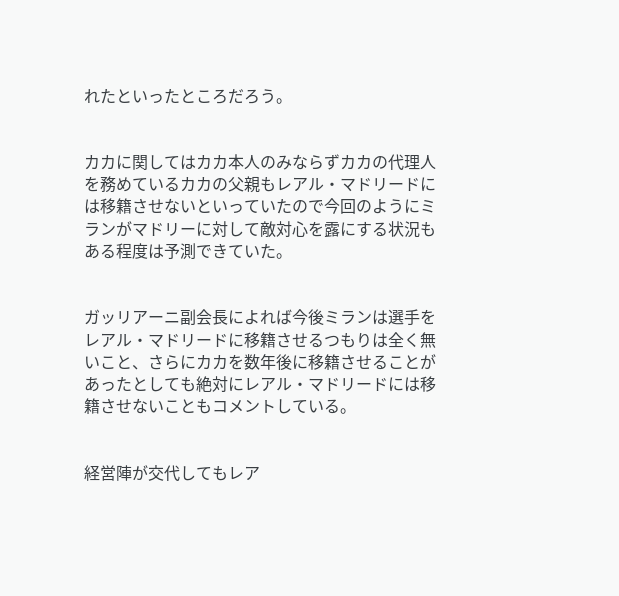れたといったところだろう。


カカに関してはカカ本人のみならずカカの代理人を務めているカカの父親もレアル・マドリードには移籍させないといっていたので今回のようにミランがマドリーに対して敵対心を露にする状況もある程度は予測できていた。


ガッリアーニ副会長によれば今後ミランは選手をレアル・マドリードに移籍させるつもりは全く無いこと、さらにカカを数年後に移籍させることがあったとしても絶対にレアル・マドリードには移籍させないこともコメントしている。


経営陣が交代してもレア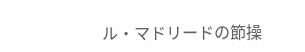ル・マドリードの節操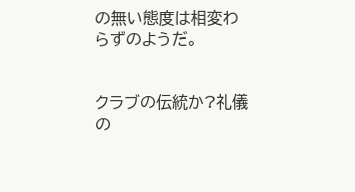の無い態度は相変わらずのようだ。


クラブの伝統か?礼儀の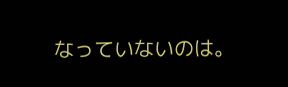なっていないのは。